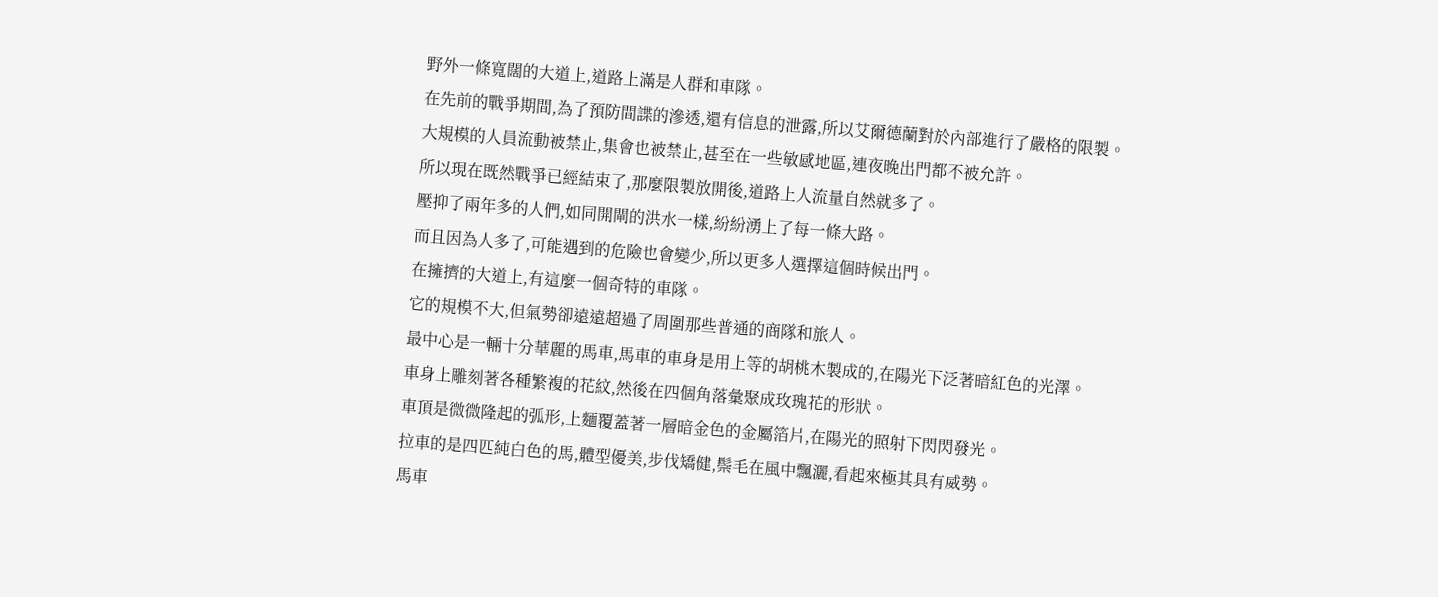野外一條寬闊的大道上,道路上滿是人群和車隊。
在先前的戰爭期間,為了預防間諜的滲透,還有信息的泄露,所以艾爾德蘭對於內部進行了嚴格的限製。
大規模的人員流動被禁止,集會也被禁止,甚至在一些敏感地區,連夜晚出門都不被允許。
所以現在既然戰爭已經結束了,那麼限製放開後,道路上人流量自然就多了。
壓抑了兩年多的人們,如同開閘的洪水一樣,紛紛湧上了每一條大路。
而且因為人多了,可能遇到的危險也會變少,所以更多人選擇這個時候出門。
在擁擠的大道上,有這麼一個奇特的車隊。
它的規模不大,但氣勢卻遠遠超過了周圍那些普通的商隊和旅人。
最中心是一輛十分華麗的馬車,馬車的車身是用上等的胡桃木製成的,在陽光下泛著暗紅色的光澤。
車身上雕刻著各種繁複的花紋,然後在四個角落彙聚成玫瑰花的形狀。
車頂是微微隆起的弧形,上麵覆蓋著一層暗金色的金屬箔片,在陽光的照射下閃閃發光。
拉車的是四匹純白色的馬,體型優美,步伐矯健,鬃毛在風中飄灑,看起來極其具有威勢。
馬車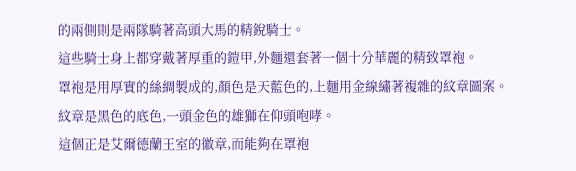的兩側則是兩隊騎著高頭大馬的精銳騎士。
這些騎士身上都穿戴著厚重的鎧甲,外麵還套著一個十分華麗的精致罩袍。
罩袍是用厚實的絲綢製成的,顏色是天藍色的,上麵用金線繡著複雜的紋章圖案。
紋章是黑色的底色,一頭金色的雄獅在仰頭咆哮。
這個正是艾爾德蘭王室的徽章,而能夠在罩袍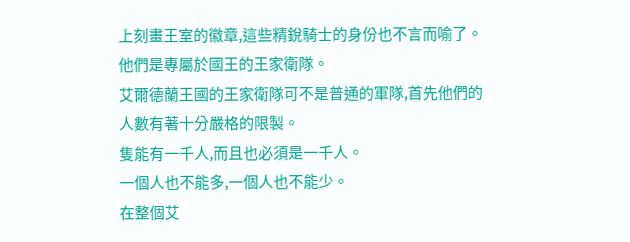上刻畫王室的徽章,這些精銳騎士的身份也不言而喻了。
他們是專屬於國王的王家衛隊。
艾爾德蘭王國的王家衛隊可不是普通的軍隊,首先他們的人數有著十分嚴格的限製。
隻能有一千人,而且也必須是一千人。
一個人也不能多,一個人也不能少。
在整個艾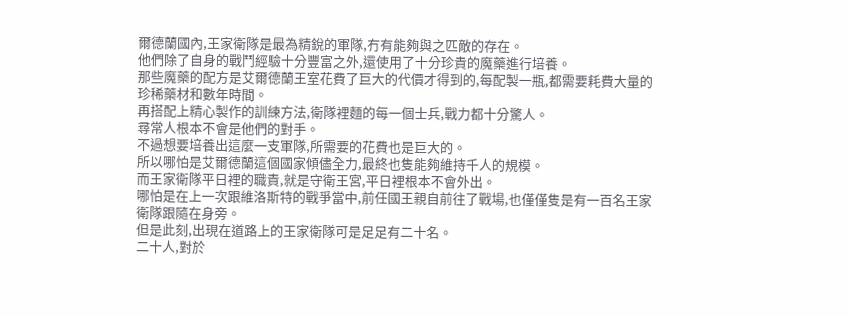爾德蘭國內,王家衛隊是最為精銳的軍隊,冇有能夠與之匹敵的存在。
他們除了自身的戰鬥經驗十分豐富之外,還使用了十分珍貴的魔藥進行培養。
那些魔藥的配方是艾爾德蘭王室花費了巨大的代價才得到的,每配製一瓶,都需要耗費大量的珍稀藥材和數年時間。
再搭配上精心製作的訓練方法,衛隊裡麵的每一個士兵,戰力都十分驚人。
尋常人根本不會是他們的對手。
不過想要培養出這麼一支軍隊,所需要的花費也是巨大的。
所以哪怕是艾爾德蘭這個國家傾儘全力,最終也隻能夠維持千人的規模。
而王家衛隊平日裡的職責,就是守衛王宮,平日裡根本不會外出。
哪怕是在上一次跟維洛斯特的戰爭當中,前任國王親自前往了戰場,也僅僅隻是有一百名王家衛隊跟隨在身旁。
但是此刻,出現在道路上的王家衛隊可是足足有二十名。
二十人,對於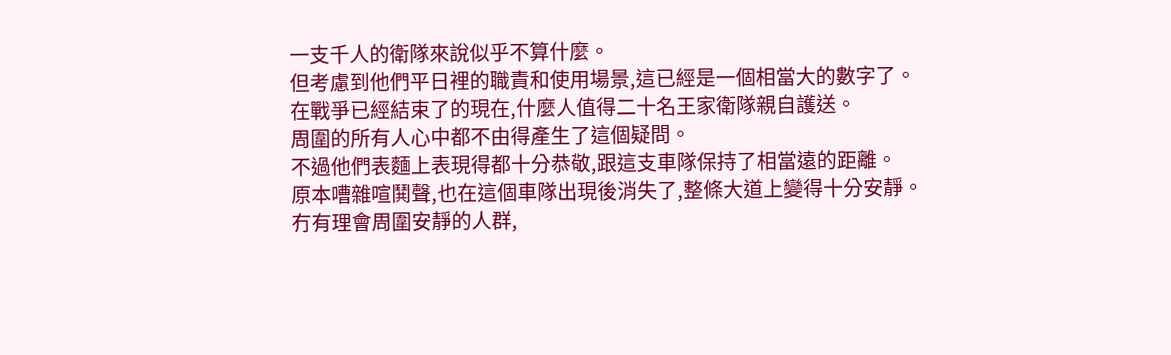一支千人的衛隊來說似乎不算什麼。
但考慮到他們平日裡的職責和使用場景,這已經是一個相當大的數字了。
在戰爭已經結束了的現在,什麼人值得二十名王家衛隊親自護送。
周圍的所有人心中都不由得產生了這個疑問。
不過他們表麵上表現得都十分恭敬,跟這支車隊保持了相當遠的距離。
原本嘈雜喧鬨聲,也在這個車隊出現後消失了,整條大道上變得十分安靜。
冇有理會周圍安靜的人群,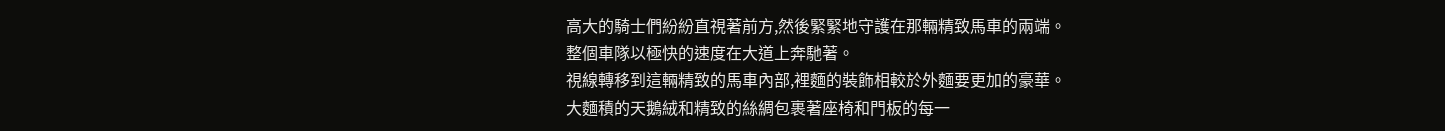高大的騎士們紛紛直視著前方,然後緊緊地守護在那輛精致馬車的兩端。
整個車隊以極快的速度在大道上奔馳著。
視線轉移到這輛精致的馬車內部,裡麵的裝飾相較於外麵要更加的豪華。
大麵積的天鵝絨和精致的絲綢包裹著座椅和門板的每一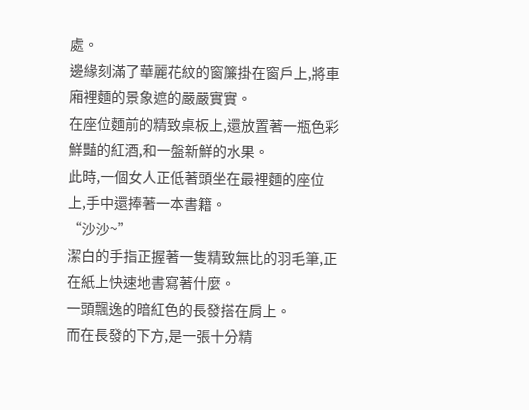處。
邊緣刻滿了華麗花紋的窗簾掛在窗戶上,將車廂裡麵的景象遮的嚴嚴實實。
在座位麵前的精致桌板上,還放置著一瓶色彩鮮豔的紅酒,和一盤新鮮的水果。
此時,一個女人正低著頭坐在最裡麵的座位上,手中還捧著一本書籍。
“沙沙~”
潔白的手指正握著一隻精致無比的羽毛筆,正在紙上快速地書寫著什麼。
一頭飄逸的暗紅色的長發搭在肩上。
而在長發的下方,是一張十分精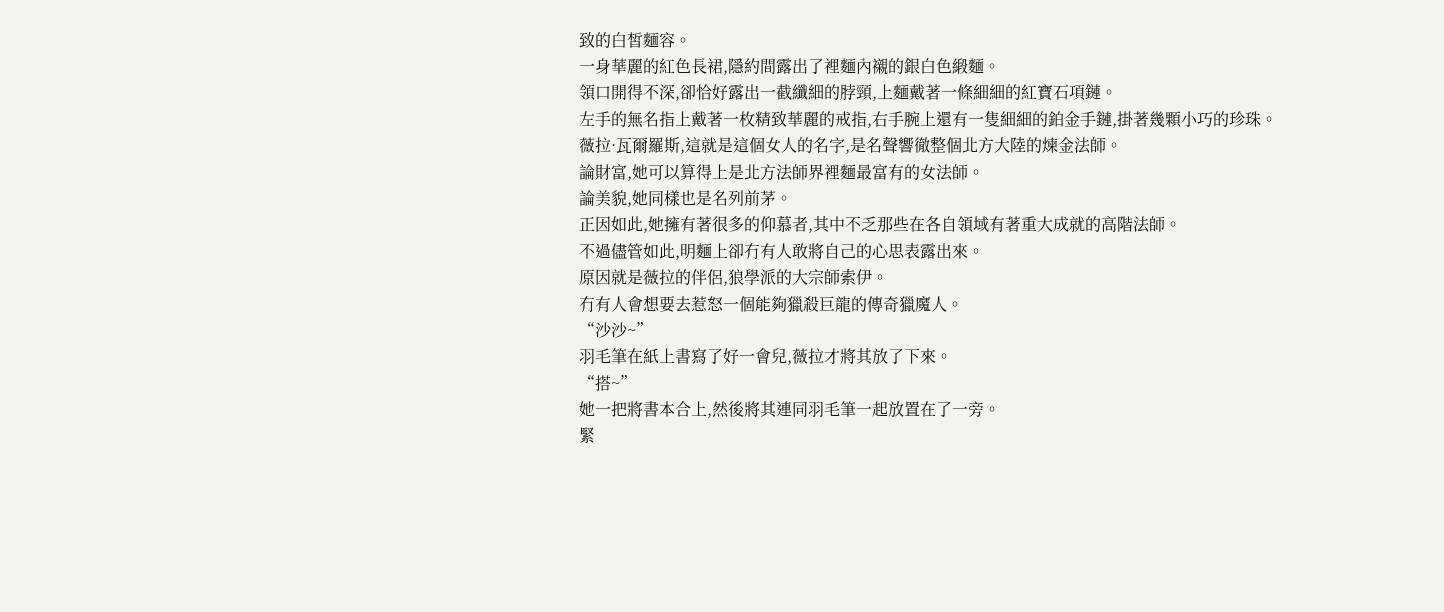致的白皙麵容。
一身華麗的紅色長裙,隱約間露出了裡麵內襯的銀白色緞麵。
領口開得不深,卻恰好露出一截纖細的脖頸,上麵戴著一條細細的紅寶石項鏈。
左手的無名指上戴著一枚精致華麗的戒指,右手腕上還有一隻細細的鉑金手鏈,掛著幾顆小巧的珍珠。
薇拉·瓦爾羅斯,這就是這個女人的名字,是名聲響徹整個北方大陸的煉金法師。
論財富,她可以算得上是北方法師界裡麵最富有的女法師。
論美貌,她同樣也是名列前茅。
正因如此,她擁有著很多的仰慕者,其中不乏那些在各自領域有著重大成就的高階法師。
不過儘管如此,明麵上卻冇有人敢將自己的心思表露出來。
原因就是薇拉的伴侶,狼學派的大宗師索伊。
冇有人會想要去惹怒一個能夠獵殺巨龍的傳奇獵魔人。
“沙沙~”
羽毛筆在紙上書寫了好一會兒,薇拉才將其放了下來。
“搭~”
她一把將書本合上,然後將其連同羽毛筆一起放置在了一旁。
緊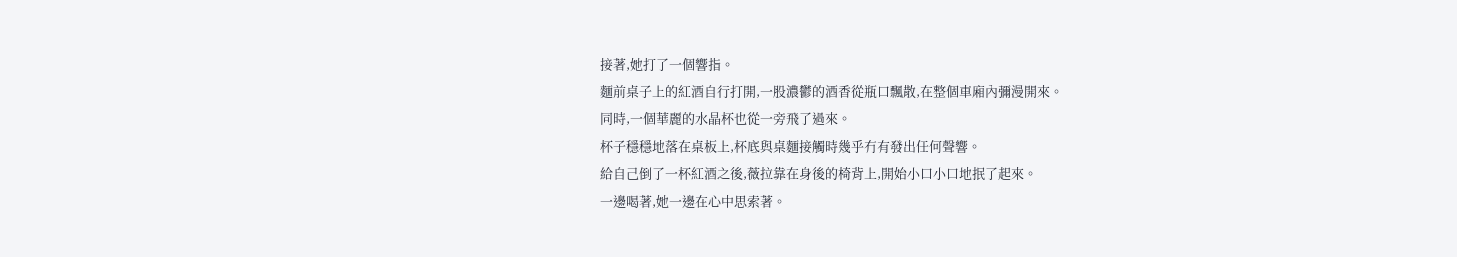接著,她打了一個響指。
麵前桌子上的紅酒自行打開,一股濃鬱的酒香從瓶口飄散,在整個車廂內彌漫開來。
同時,一個華麗的水晶杯也從一旁飛了過來。
杯子穩穩地落在桌板上,杯底與桌麵接觸時幾乎冇有發出任何聲響。
給自己倒了一杯紅酒之後,薇拉靠在身後的椅背上,開始小口小口地抿了起來。
一邊喝著,她一邊在心中思索著。